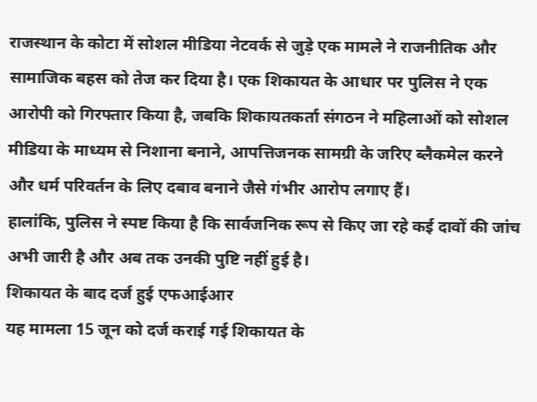राजस्थान के कोटा में सोशल मीडिया नेटवर्क से जुड़े एक मामले ने राजनीतिक और सामाजिक बहस को तेज कर दिया है। एक शिकायत के आधार पर पुलिस ने एक आरोपी को गिरफ्तार किया है, जबकि शिकायतकर्ता संगठन ने महिलाओं को सोशल मीडिया के माध्यम से निशाना बनाने, आपत्तिजनक सामग्री के जरिए ब्लैकमेल करने और धर्म परिवर्तन के लिए दबाव बनाने जैसे गंभीर आरोप लगाए हैं।
हालांकि, पुलिस ने स्पष्ट किया है कि सार्वजनिक रूप से किए जा रहे कई दावों की जांच अभी जारी है और अब तक उनकी पुष्टि नहीं हुई है।
शिकायत के बाद दर्ज हुई एफआईआर
यह मामला 15 जून को दर्ज कराई गई शिकायत के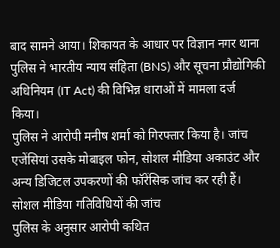बाद सामने आया। शिकायत के आधार पर विज्ञान नगर थाना पुलिस ने भारतीय न्याय संहिता (BNS) और सूचना प्रौद्योगिकी अधिनियम (IT Act) की विभिन्न धाराओं में मामला दर्ज किया।
पुलिस ने आरोपी मनीष शर्मा को गिरफ्तार किया है। जांच एजेंसियां उसके मोबाइल फोन, सोशल मीडिया अकाउंट और अन्य डिजिटल उपकरणों की फॉरेंसिक जांच कर रही हैं।
सोशल मीडिया गतिविधियों की जांच
पुलिस के अनुसार आरोपी कथित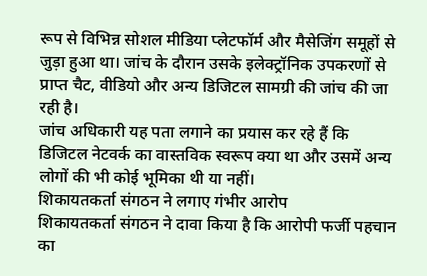रूप से विभिन्न सोशल मीडिया प्लेटफॉर्म और मैसेजिंग समूहों से जुड़ा हुआ था। जांच के दौरान उसके इलेक्ट्रॉनिक उपकरणों से प्राप्त चैट, वीडियो और अन्य डिजिटल सामग्री की जांच की जा रही है।
जांच अधिकारी यह पता लगाने का प्रयास कर रहे हैं कि डिजिटल नेटवर्क का वास्तविक स्वरूप क्या था और उसमें अन्य लोगों की भी कोई भूमिका थी या नहीं।
शिकायतकर्ता संगठन ने लगाए गंभीर आरोप
शिकायतकर्ता संगठन ने दावा किया है कि आरोपी फर्जी पहचान का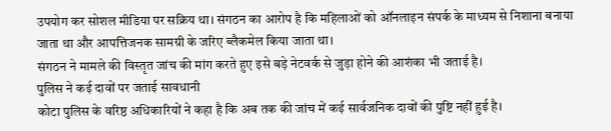उपयोग कर सोशल मीडिया पर सक्रिय था। संगठन का आरोप है कि महिलाओं को ऑनलाइन संपर्क के माध्यम से निशाना बनाया जाता था और आपत्तिजनक सामग्री के जरिए ब्लैकमेल किया जाता था।
संगठन ने मामले की विस्तृत जांच की मांग करते हुए इसे बड़े नेटवर्क से जुड़ा होने की आशंका भी जताई है।
पुलिस ने कई दावों पर जताई सावधानी
कोटा पुलिस के वरिष्ठ अधिकारियों ने कहा है कि अब तक की जांच में कई सार्वजनिक दावों की पुष्टि नहीं हुई है।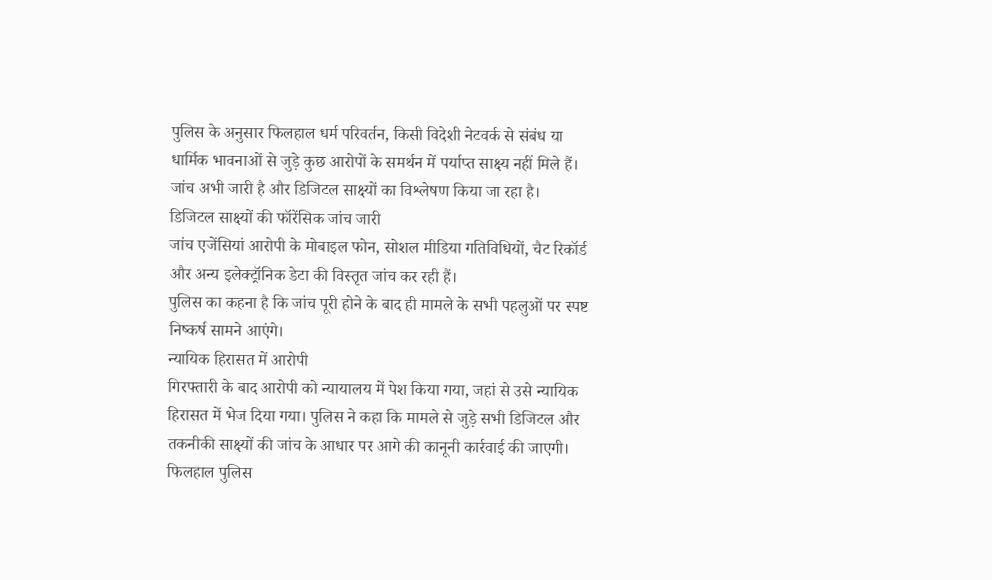पुलिस के अनुसार फिलहाल धर्म परिवर्तन, किसी विदेशी नेटवर्क से संबंध या धार्मिक भावनाओं से जुड़े कुछ आरोपों के समर्थन में पर्याप्त साक्ष्य नहीं मिले हैं। जांच अभी जारी है और डिजिटल साक्ष्यों का विश्लेषण किया जा रहा है।
डिजिटल साक्ष्यों की फॉरेंसिक जांच जारी
जांच एजेंसियां आरोपी के मोबाइल फोन, सोशल मीडिया गतिविधियों, चैट रिकॉर्ड और अन्य इलेक्ट्रॉनिक डेटा की विस्तृत जांच कर रही हैं।
पुलिस का कहना है कि जांच पूरी होने के बाद ही मामले के सभी पहलुओं पर स्पष्ट निष्कर्ष सामने आएंगे।
न्यायिक हिरासत में आरोपी
गिरफ्तारी के बाद आरोपी को न्यायालय में पेश किया गया, जहां से उसे न्यायिक हिरासत में भेज दिया गया। पुलिस ने कहा कि मामले से जुड़े सभी डिजिटल और तकनीकी साक्ष्यों की जांच के आधार पर आगे की कानूनी कार्रवाई की जाएगी।
फिलहाल पुलिस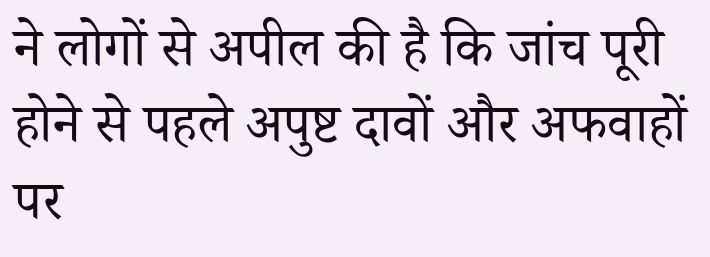ने लोगों से अपील की है कि जांच पूरी होने से पहले अपुष्ट दावों और अफवाहों पर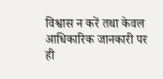विश्वास न करें तथा केवल आधिकारिक जानकारी पर ही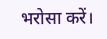भरोसा करें।